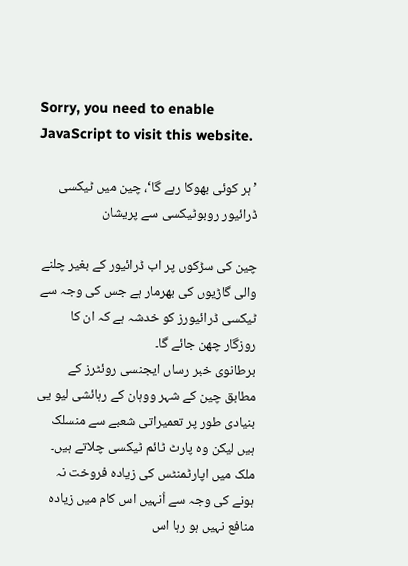Sorry, you need to enable JavaScript to visit this website.

’ہر کوئی بھوکا رہے گا‘، چین میں ٹیکسی ڈرائیور روبوٹیکسی سے پریشان

چین کی سڑکوں پر اب ڈرائیور کے بغیر چلنے والی گاڑیوں کی بھرمار ہے جس کی وجہ سے ٹیکسی ڈرائیورز کو خدشہ ہے کہ ان کا روزگار چھن جائے گا۔
برطانوی خبر رساں ایجنسی روئٹرز کے مطابق چین کے شہر ووہان کے رہائشی لیو یی بنیادی طور پر تعمیراتی شعبے سے منسلک ہیں لیکن وہ پارٹ ٹائم ٹیکسی چلاتے ہیں۔
ملک میں اپارٹمنٹس کی زیادہ فروخت نہ ہونے کی وجہ سے اُنہیں اس کام میں زیادہ منافع نہیں ہو رہا اس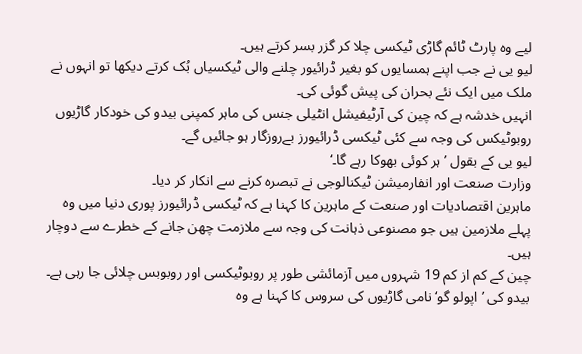لیے وہ پارٹ ٹائم گاڑی ٹیکسی چلا کر گزر بسر کرتے ہیں۔
لیو یی نے جب اپنے ہمسایوں کو بغیر ڈرائیور چلنے والی ٹیکسیاں بُک کرتے دیکھا تو انہوں نے ملک میں ایک نئے بحران کی پیش گوئی کی۔
انہیں خدشہ ہے کہ چین کی آرٹیفیشل انٹیلی جنس کی ماہر کمپنی بیدو کی خودکار گاڑیوں روبوٹیکس کی وجہ سے کئی ٹیکسی ڈرائیورز بےروزگار ہو جائیں گے۔
لیو یی کے بقول ’ہر کوئی بھوکا رہے گا۔‘
وزارت صنعت اور انفارمیشن ٹیکنالوجی نے تبصرہ کرنے سے انکار کر دیا۔
ماہرین اقتصادیات اور صنعت کے ماہرین کا کہنا ہے کہ ٹیکسی ڈرائیورز پوری دنیا میں وہ پہلے ملازمین ہیں جو مصنوعی ذہانت کی وجہ سے ملازمت چھن جانے کے خطرے سے دوچار ہیں۔
چین کے کم از کم 19 شہروں میں آزمائشی طور پر روبوٹیکسی اور روبوبس چلائی جا رہی ہے۔
بیدو کی ’اپولو گو‘ نامی گاڑیوں کی سروس کا کہنا ہے وہ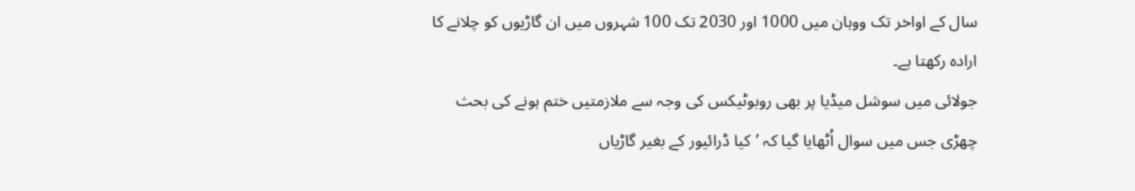سال کے اواخر تک ووہان میں 1000 اور 2030 تک 100 شہروں میں ان گاڑیوں کو چلانے کا ارادہ رکھتا ہے۔
جولائی میں سوشل میڈیا پر بھی روبوٹیکس کی وجہ سے ملازمتیں ختم ہونے کی بحث چھڑی جس میں سوال اُٹھایا گیا کہ ’کیا ڈرائیور کے بغیر گاڑیاں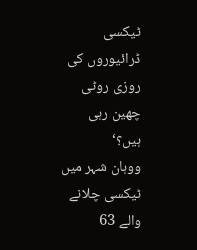ٹیکسی ڈرائیوروں کی روزی روٹی چھین رہی ہیں؟‘
ووہان شہر میں ٹیکسی چلانے والے 63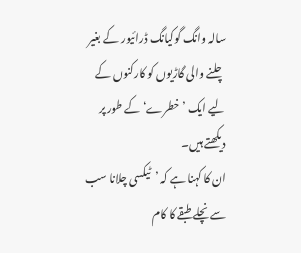سالہ وانگ گوکیانگ ڈرائیور کے بغیر چلنے والی گاڑیوں کو کارکنوں کے لیے ایک ’خطرے‘ کے طور پر دیکھتے ہیں۔
ان کا کہنا ہے کہ ’ٹیکسی چلانا سب سے نچلے طبقے کا کام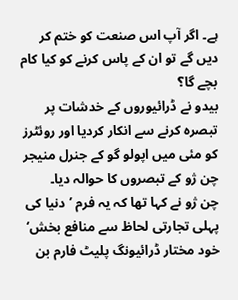ہے۔ اگر آپ اس صنعت کو ختم کر دیں گے تو ان کے پاس کرنے کو کیا کام بچے گا؟
بیدو نے ڈرائیوروں کے خدشات پر تبصرہ کرنے سے انکار کردیا اور روئٹرز کو مئی میں اپولو گو کے جنرل منیجر چن ژو کے تبصروں کا حوالہ دیا۔
چن ژو نے کہا تھا کہ یہ فرم ’دنیا کی پہلی تجارتی لحاظ سے منافع بخش‘ خود مختار ڈرائیونگ پلیٹ فارم بن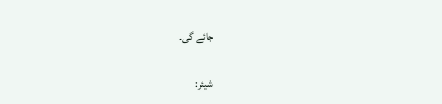جائے گی۔

شیئر: